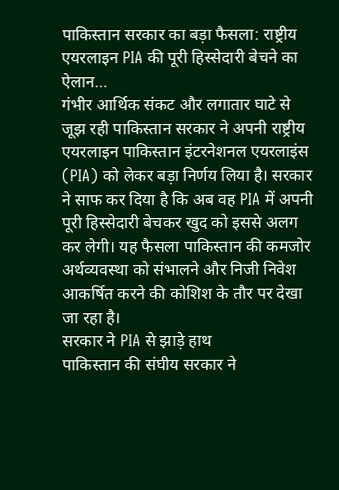पाकिस्तान सरकार का बड़ा फैसला: राष्ट्रीय एयरलाइन PIA की पूरी हिस्सेदारी बेचने का ऐलान…
गंभीर आर्थिक संकट और लगातार घाटे से जूझ रही पाकिस्तान सरकार ने अपनी राष्ट्रीय एयरलाइन पाकिस्तान इंटरनेशनल एयरलाइंस (PIA) को लेकर बड़ा निर्णय लिया है। सरकार ने साफ कर दिया है कि अब वह PIA में अपनी पूरी हिस्सेदारी बेचकर खुद को इससे अलग कर लेगी। यह फैसला पाकिस्तान की कमजोर अर्थव्यवस्था को संभालने और निजी निवेश आकर्षित करने की कोशिश के तौर पर देखा जा रहा है।
सरकार ने PIA से झाड़े हाथ
पाकिस्तान की संघीय सरकार ने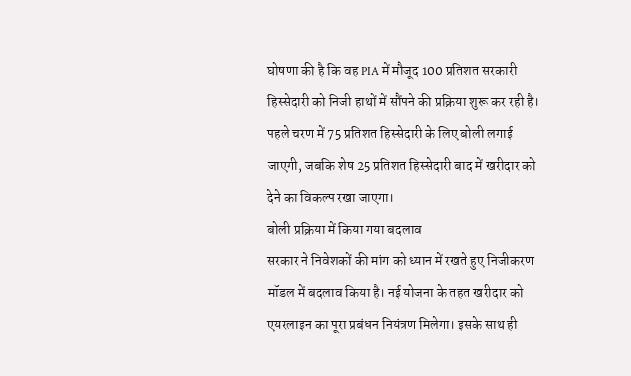घोषणा की है कि वह PIA में मौजूद 100 प्रतिशत सरकारी हिस्सेदारी को निजी हाथों में सौंपने की प्रक्रिया शुरू कर रही है। पहले चरण में 75 प्रतिशत हिस्सेदारी के लिए बोली लगाई जाएगी, जबकि शेष 25 प्रतिशत हिस्सेदारी बाद में खरीदार को देने का विकल्प रखा जाएगा।
बोली प्रक्रिया में किया गया बदलाव
सरकार ने निवेशकों की मांग को ध्यान में रखते हुए निजीकरण मॉडल में बदलाव किया है। नई योजना के तहत खरीदार को एयरलाइन का पूरा प्रबंधन नियंत्रण मिलेगा। इसके साथ ही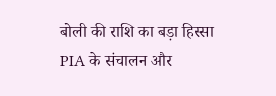बोली की राशि का बड़ा हिस्सा PIA के संचालन और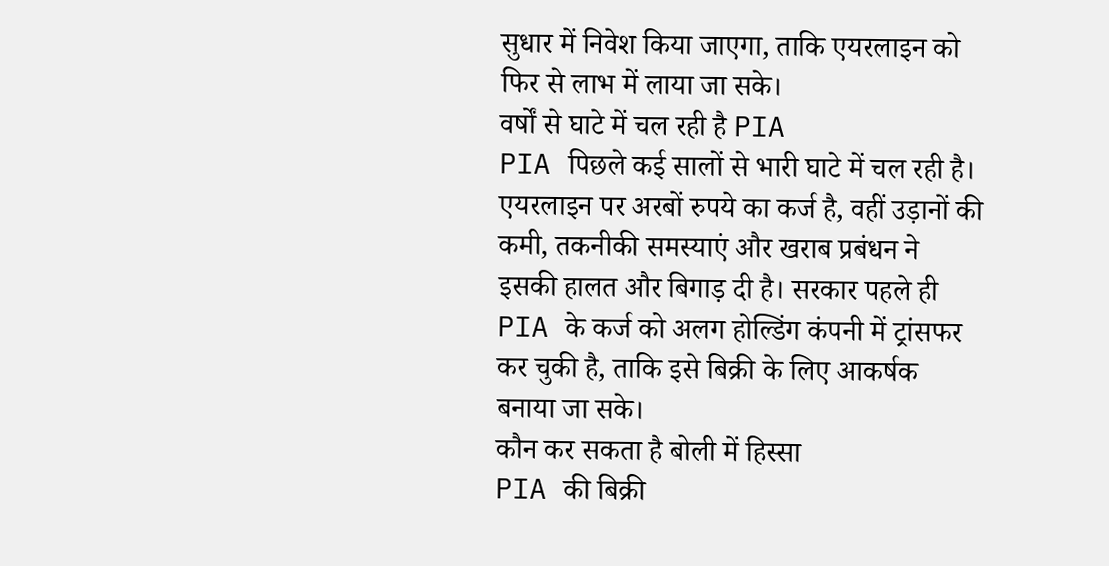सुधार में निवेश किया जाएगा, ताकि एयरलाइन को फिर से लाभ में लाया जा सके।
वर्षों से घाटे में चल रही है PIA
PIA पिछले कई सालों से भारी घाटे में चल रही है। एयरलाइन पर अरबों रुपये का कर्ज है, वहीं उड़ानों की कमी, तकनीकी समस्याएं और खराब प्रबंधन ने इसकी हालत और बिगाड़ दी है। सरकार पहले ही PIA के कर्ज को अलग होल्डिंग कंपनी में ट्रांसफर कर चुकी है, ताकि इसे बिक्री के लिए आकर्षक बनाया जा सके।
कौन कर सकता है बोली में हिस्सा
PIA की बिक्री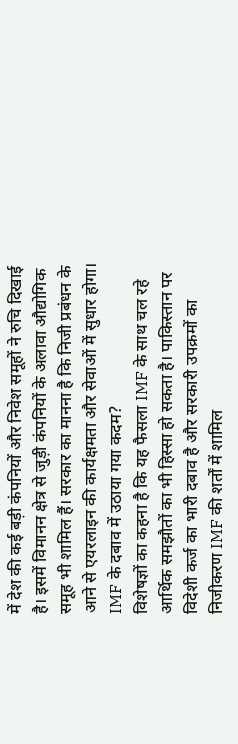में देश की कई बड़ी कंपनियों और निवेश समूहों ने रुचि दिखाई है। इसमें विमानन क्षेत्र से जुड़ी कंपनियों के अलावा औद्योगिक समूह भी शामिल हैं। सरकार का मानना है कि निजी प्रबंधन के आने से एयरलाइन की कार्यक्षमता और सेवाओं में सुधार होगा।
IMF के दबाव में उठाया गया कदम?
विशेषज्ञों का कहना है कि यह फैसला IMF के साथ चल रहे आर्थिक समझौतों का भी हिस्सा हो सकता है। पाकिस्तान पर विदेशी कर्ज का भारी दबाव है और सरकारी उपक्रमों का निजीकरण IMF की शर्तों में शामिल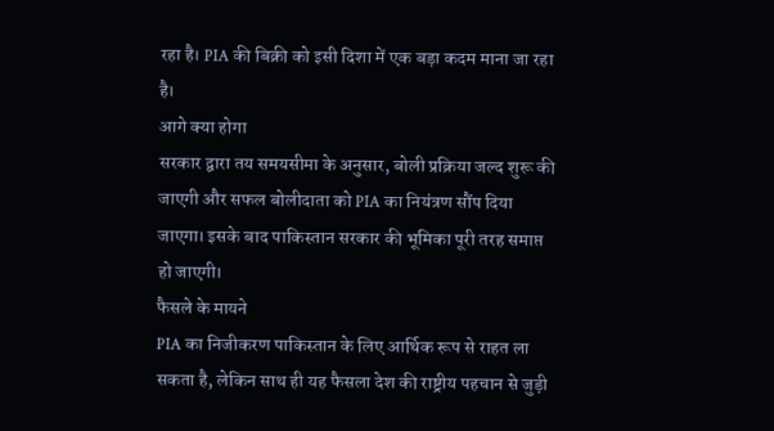रहा है। PIA की बिक्री को इसी दिशा में एक बड़ा कदम माना जा रहा है।
आगे क्या होगा
सरकार द्वारा तय समयसीमा के अनुसार, बोली प्रक्रिया जल्द शुरू की जाएगी और सफल बोलीदाता को PIA का नियंत्रण सौंप दिया जाएगा। इसके बाद पाकिस्तान सरकार की भूमिका पूरी तरह समाप्त हो जाएगी।
फैसले के मायने
PIA का निजीकरण पाकिस्तान के लिए आर्थिक रूप से राहत ला सकता है, लेकिन साथ ही यह फैसला देश की राष्ट्रीय पहचान से जुड़ी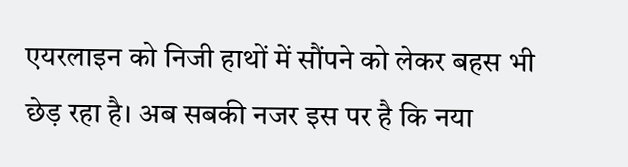एयरलाइन को निजी हाथों में सौंपने को लेकर बहस भी छेड़ रहा है। अब सबकी नजर इस पर है कि नया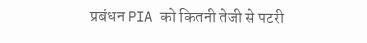प्रबंधन PIA को कितनी तेजी से पटरी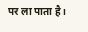पर ला पाता है।